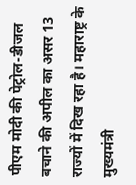पीएम मोदी की पेट्रोल-डीजल बचाने की अपील का असर 13 राज्यों में दिख रहा है। महाराष्ट्र के मुख्यमंत्री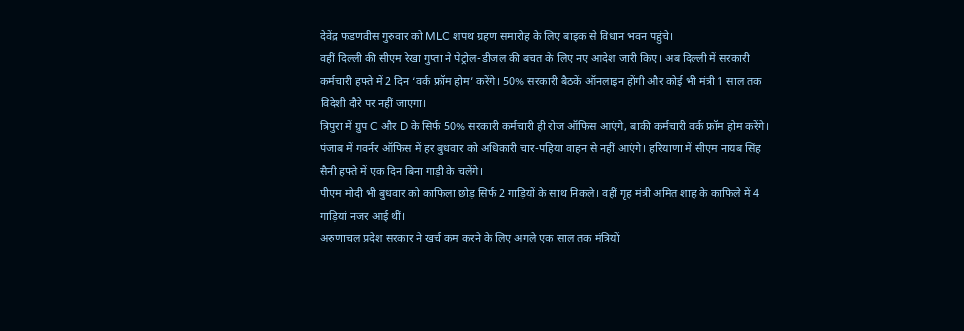देवेंद्र फडणवीस गुरुवार को MLC शपथ ग्रहण समारोह के लिए बाइक से विधान भवन पहुंचे।
वहीं दिल्ली की सीएम रेखा गुप्ता ने पेट्रोल-डीजल की बचत के लिए नए आदेश जारी किए। अब दिल्ली में सरकारी कर्मचारी हफ्ते में 2 दिन ‘वर्क फ्रॉम होम’ करेंगे। 50% सरकारी बैठकें ऑनलाइन होंगी और कोई भी मंत्री 1 साल तक विदेशी दौरे पर नहीं जाएगा।
त्रिपुरा में ग्रुप C और D के सिर्फ 50% सरकारी कर्मचारी ही रोज ऑफिस आएंगे, बाकी कर्मचारी वर्क फ्रॉम होम करेंगे।
पंजाब में गवर्नर ऑफिस में हर बुधवार को अधिकारी चार-पहिया वाहन से नहीं आएंगे। हरियाणा में सीएम नायब सिंह सैनी हफ्ते में एक दिन बिना गाड़ी के चलेंगे।
पीएम मोदी भी बुधवार को काफिला छोड़ सिर्फ 2 गाड़ियों के साथ निकले। वहीं गृह मंत्री अमित शाह के काफिले में 4 गाड़ियां नजर आई थीं।
अरुणाचल प्रदेश सरकार ने खर्च कम करने के लिए अगले एक साल तक मंत्रियों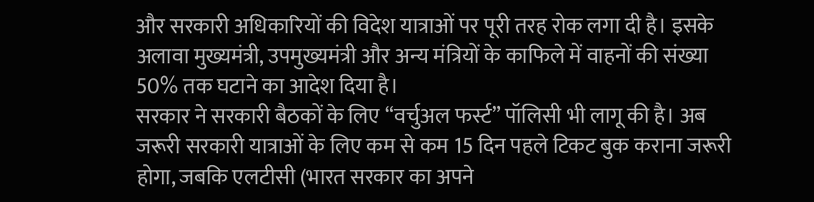और सरकारी अधिकारियों की विदेश यात्राओं पर पूरी तरह रोक लगा दी है। इसके अलावा मुख्यमंत्री, उपमुख्यमंत्री और अन्य मंत्रियों के काफिले में वाहनों की संख्या 50% तक घटाने का आदेश दिया है।
सरकार ने सरकारी बैठकों के लिए “वर्चुअल फर्स्ट” पॉलिसी भी लागू की है। अब जरूरी सरकारी यात्राओं के लिए कम से कम 15 दिन पहले टिकट बुक कराना जरूरी होगा, जबकि एलटीसी (भारत सरकार का अपने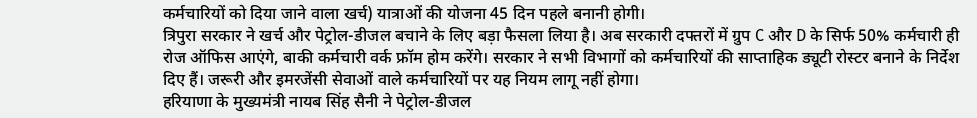कर्मचारियों को दिया जाने वाला खर्च) यात्राओं की योजना 45 दिन पहले बनानी होगी।
त्रिपुरा सरकार ने खर्च और पेट्रोल-डीजल बचाने के लिए बड़ा फैसला लिया है। अब सरकारी दफ्तरों में ग्रुप C और D के सिर्फ 50% कर्मचारी ही रोज ऑफिस आएंगे, बाकी कर्मचारी वर्क फ्रॉम होम करेंगे। सरकार ने सभी विभागों को कर्मचारियों की साप्ताहिक ड्यूटी रोस्टर बनाने के निर्देश दिए हैं। जरूरी और इमरजेंसी सेवाओं वाले कर्मचारियों पर यह नियम लागू नहीं होगा।
हरियाणा के मुख्यमंत्री नायब सिंह सैनी ने पेट्रोल-डीजल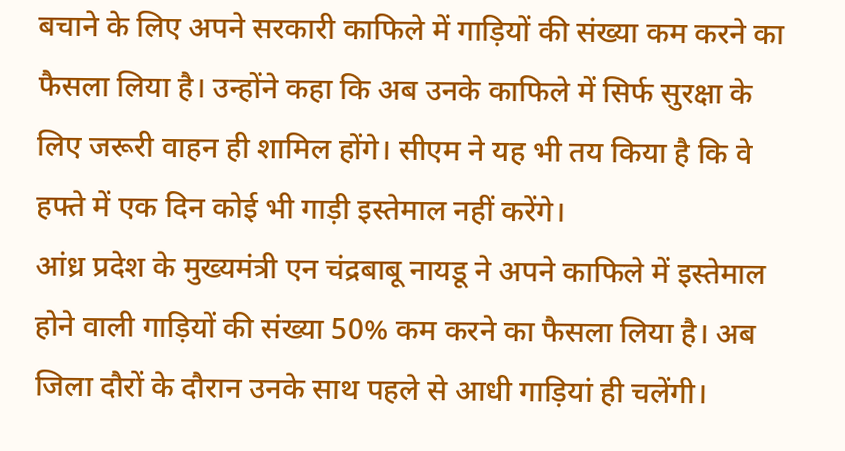बचाने के लिए अपने सरकारी काफिले में गाड़ियों की संख्या कम करने का फैसला लिया है। उन्होंने कहा कि अब उनके काफिले में सिर्फ सुरक्षा के लिए जरूरी वाहन ही शामिल होंगे। सीएम ने यह भी तय किया है कि वे हफ्ते में एक दिन कोई भी गाड़ी इस्तेमाल नहीं करेंगे।
आंध्र प्रदेश के मुख्यमंत्री एन चंद्रबाबू नायडू ने अपने काफिले में इस्तेमाल होने वाली गाड़ियों की संख्या 50% कम करने का फैसला लिया है। अब जिला दौरों के दौरान उनके साथ पहले से आधी गाड़ियां ही चलेंगी।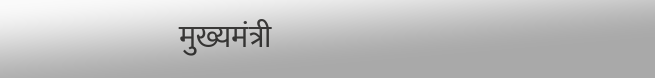मुख्यमंत्री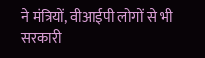ने मंत्रियों, वीआईपी लोगों से भी सरकारी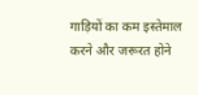गाड़ियों का कम इस्तेमाल करने और जरूरत होने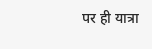पर ही यात्रा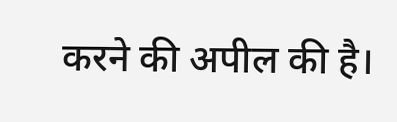करने की अपील की है।